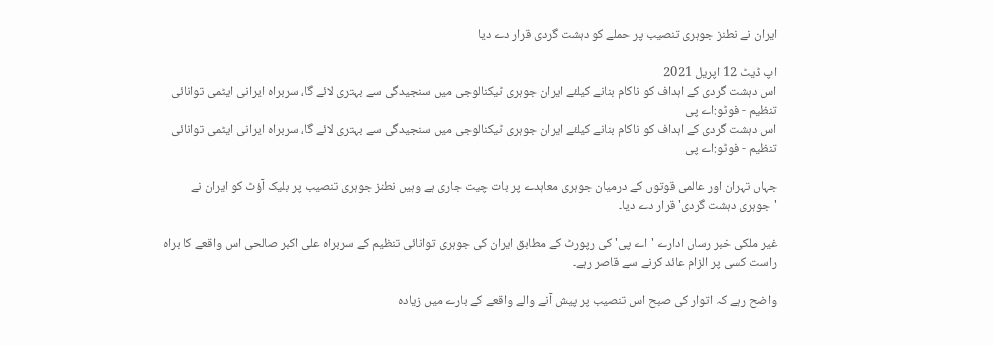ایران نے نطنز جوہری تنصیب پر حملے کو دہشت گردی قرار دے دیا

اپ ڈیٹ 12 اپريل 2021
اس دہشت گردی کے اہداف کو ناکام بنانے کیلئے ایران جوہری ٹیکنالوجی میں سنجیدگی سے بہتری لائے گا، سربراہ ایرانی ایٹمی توانائی تنظیم - فوٹو:اے پی
اس دہشت گردی کے اہداف کو ناکام بنانے کیلئے ایران جوہری ٹیکنالوجی میں سنجیدگی سے بہتری لائے گا، سربراہ ایرانی ایٹمی توانائی تنظیم - فوٹو:اے پی

جہاں تہران اور عالمی قوتوں کے درمیان جوہری معاہدے پر بات چیت جاری ہے وہیں نطنز جوہری تنصیب پر بلیک آؤٹ کو ایران نے 'جوہری دہشت گردی' قرار دے دیا۔

غیر ملکی خبر رساں ادارے 'اے پی' کی رپورٹ کے مطابق ایران کی جوہری توانائی تنظیم کے سربراہ علی اکبر صالحی اس واقعے کا براہ راست کسی پر الزام عائد کرنے سے قاصر رہے۔

واضح رہے کہ اتوار کی صبح اس تنصیب پر پیش آنے والے واقعے کے بارے میں زیادہ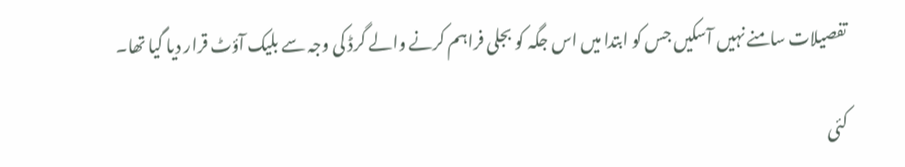تفصیلات سامنے نہیں آسکیں جس کو ابتدا میں اس جگہ کو بجلی فراہم کرنے والے گرڈ کی وجہ سے بلیک آؤٹ قرار دیا گیا تھا۔

کئی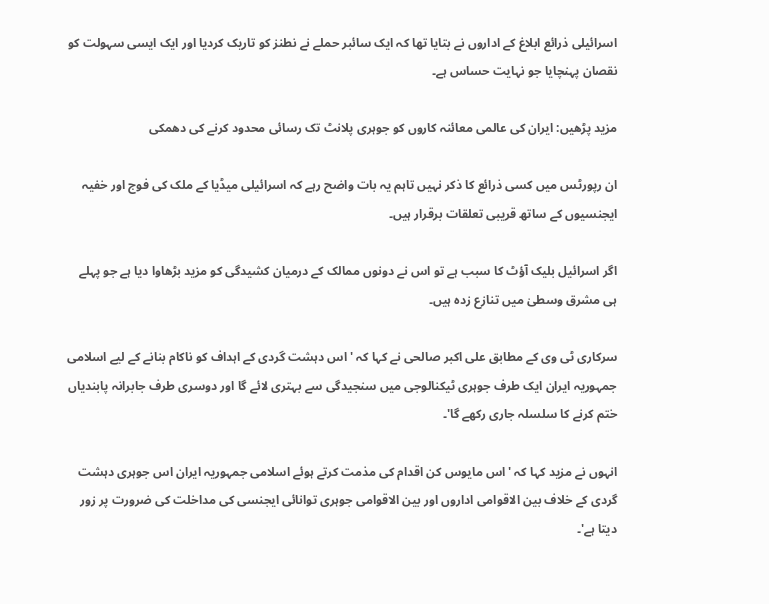اسرائیلی ذرائع ابلاغ کے اداروں نے بتایا تھا کہ ایک سائبر حملے نے نطنز کو تاریک کردیا اور ایک ایسی سہولت کو نقصان پہنچایا جو نہایت حساس ہے۔

مزید پڑھیں: ایران کی عالمی معائنہ کاروں کو جوہری پلانٹ تک رسائی محدود کرنے کی دھمکی

ان رپورٹس میں کسی ذرائع کا ذکر نہیں تاہم یہ بات واضح رہے کہ اسرائیلی میڈیا کے ملک کی فوج اور خفیہ ایجنسیوں کے ساتھ قریبی تعلقات برقرار ہیں۔

اگر اسرائیل بلیک آؤٹ کا سبب ہے تو اس نے دونوں ممالک کے درمیان کشیدگی کو مزید بڑھاوا دیا ہے جو پہلے ہی مشرق وسطیٰ میں تنازع زدہ ہیں۔

سرکاری ٹی وی کے مطابق علی اکبر صالحی نے کہا کہ 'اس دہشت گردی کے اہداف کو ناکام بنانے کے لیے اسلامی جمہوریہ ایران ایک طرف جوہری ٹیکنالوجی میں سنجیدگی سے بہتری لائے گا اور دوسری طرف جابرانہ پابندیاں ختم کرنے کا سلسلہ جاری رکھے گا'۔

انہوں نے مزید کہا کہ 'اس مایوس کن اقدام کی مذمت کرتے ہوئے اسلامی جمہوریہ ایران اس جوہری دہشت گردی کے خلاف بین الاقوامی اداروں اور بین الاقوامی جوہری توانائی ایجنسی کی مداخلت کی ضرورت پر زور دیتا ہے'۔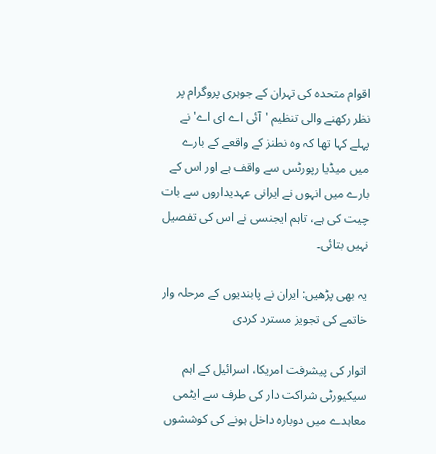اقوام متحدہ کی تہران کے جوہری پروگرام پر نظر رکھنے والی تنظیم 'آئی اے ای اے' نے پہلے کہا تھا کہ وہ نطنز کے واقعے کے بارے میں میڈیا رپورٹس سے واقف ہے اور اس کے بارے میں انہوں نے ایرانی عہدیداروں سے بات چیت کی ہے، تاہم ایجنسی نے اس کی تفصیل نہیں بتائی۔

یہ بھی پڑھیں: ایران نے پابندیوں کے مرحلہ وار خاتمے کی تجویز مسترد کردی

اتوار کی پیشرفت امریکا، اسرائیل کے اہم سیکیورٹی شراکت دار کی طرف سے ایٹمی معاہدے میں دوبارہ داخل ہونے کی کوششوں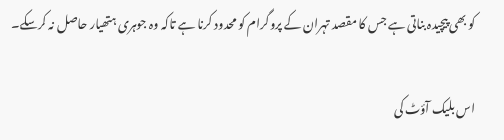کو بھی پیچیدہ بناتی ہے جس کا مقصد تہران کے پروگرام کو محدود کرنا ہے تاکہ وہ جوہری ہتھیار حاصل نہ کرسکے۔

اس بلیک آؤٹ کی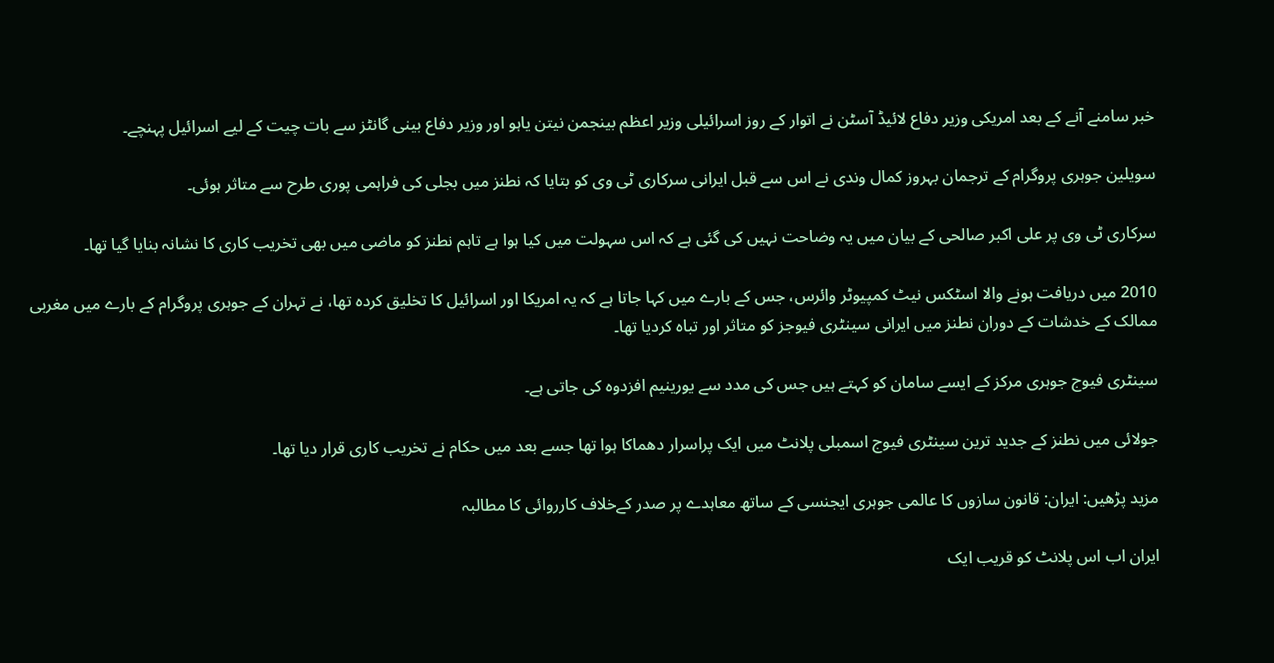خبر سامنے آنے کے بعد امریکی وزیر دفاع لائیڈ آسٹن نے اتوار کے روز اسرائیلی وزیر اعظم بینجمن نیتن یاہو اور وزیر دفاع بینی گانٹز سے بات چیت کے لیے اسرائیل پہنچے۔

سویلین جوہری پروگرام کے ترجمان بہروز کمال وندی نے اس سے قبل ایرانی سرکاری ٹی وی کو بتایا کہ نطنز میں بجلی کی فراہمی پوری طرح سے متاثر ہوئی۔

سرکاری ٹی وی پر علی اکبر صالحی کے بیان میں یہ وضاحت نہیں کی گئی ہے کہ اس سہولت میں کیا ہوا ہے تاہم نطنز کو ماضی میں بھی تخریب کاری کا نشانہ بنایا گیا تھا۔

2010 میں دریافت ہونے والا اسٹکس نیٹ کمپیوٹر وائرس، جس کے بارے میں کہا جاتا ہے کہ یہ امریکا اور اسرائیل کا تخلیق کردہ تھا، نے تہران کے جوہری پروگرام کے بارے میں مغربی ممالک کے خدشات کے دوران نطنز میں ایرانی سینٹری فیوجز کو متاثر اور تباہ کردیا تھا۔

سینٹری فیوج جوہری مرکز کے ایسے سامان کو کہتے ہیں جس کی مدد سے یورینیم افزدوہ کی جاتی ہے۔

جولائی میں نطنز کے جدید ترین سینٹری فیوج اسمبلی پلانٹ میں ایک پراسرار دھماکا ہوا تھا جسے بعد میں حکام نے تخریب کاری قرار دیا تھا۔

مزید پڑھیں: ایران: قانون سازوں کا عالمی جوہری ایجنسی کے ساتھ معاہدے پر صدر کےخلاف کارروائی کا مطالبہ

ایران اب اس پلانٹ کو قریب ایک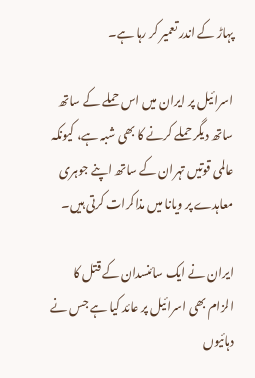پہاڑ کے اندر تعمیر کر رہا ہے۔

اسرائیل پر ایران میں اس حملے کے ساتھ ساتھ دیگر حملے کرنے کا بھی شبہ ہے، کیونکہ عالمی قوتیں تہران کے ساتھ اپنے جوہری معاہدے پر ویانا میں مذاکرات کرتی ہیں۔

ایران نے ایک سائنسدان کے قتل کا الزام بھی اسرائیل پر عائد کیا ہے جس نے دہائیوں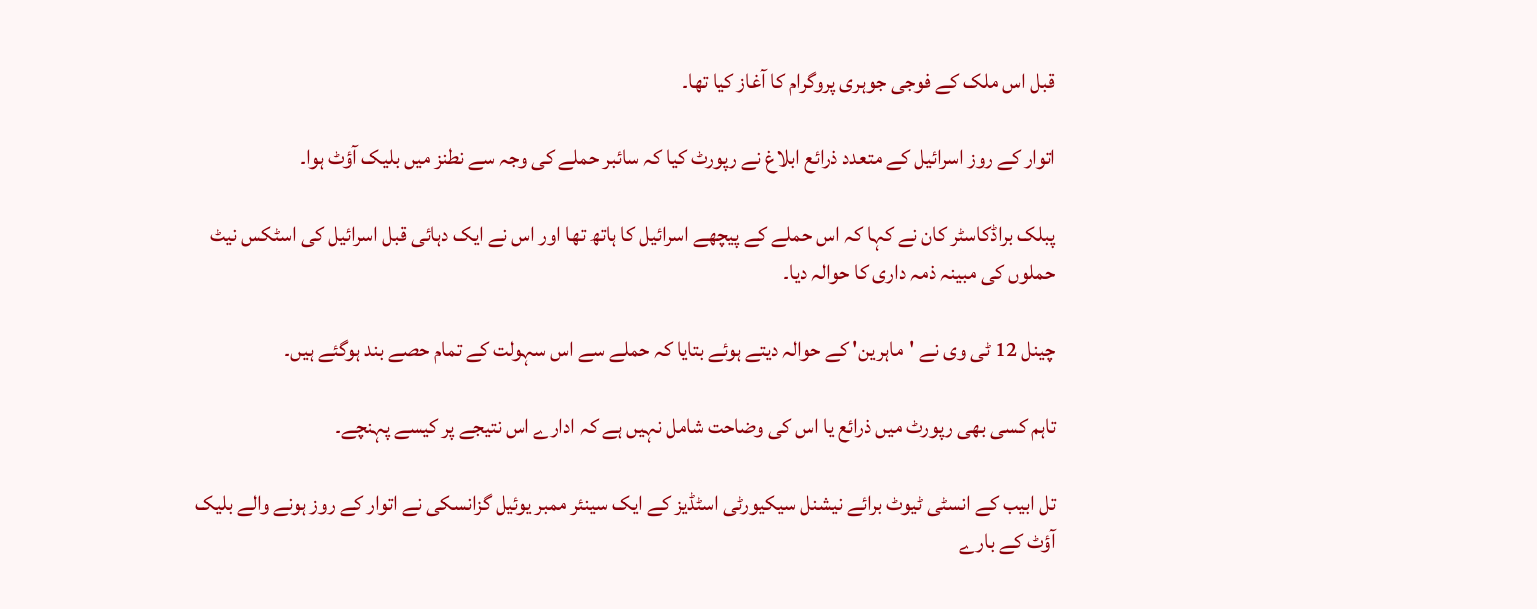قبل اس ملک کے فوجی جوہری پروگرام کا آغاز کیا تھا۔

اتوار کے روز اسرائیل کے متعدد ذرائع ابلاغ نے رپورٹ کیا کہ سائبر حملے کی وجہ سے نطنز میں بلیک آؤٹ ہوا۔

پبلک براڈکاسٹر کان نے کہا کہ اس حملے کے پیچھے اسرائیل کا ہاتھ تھا اور اس نے ایک دہائی قبل اسرائیل کی اسٹکس نیٹ حملوں کی مبینہ ذمہ داری کا حوالہ دیا۔

چینل 12 ٹی وی نے 'ماہرین' کے حوالہ دیتے ہوئے بتایا کہ حملے سے اس سہولت کے تمام حصے بند ہوگئے ہیں۔

تاہم کسی بھی رپورٹ میں ذرائع یا اس کی وضاحت شامل نہیں ہے کہ ادارے اس نتیجے پر کیسے پہنچے۔

تل ابیب کے انسٹی ٹیوٹ برائے نیشنل سیکیورٹی اسٹڈیز کے ایک سینئر ممبر یوئیل گزانسکی نے اتوار کے روز ہونے والے بلیک آؤٹ کے بارے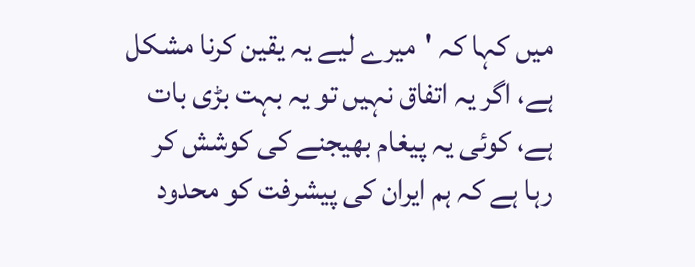میں کہا کہ 'میرے لیے یہ یقین کرنا مشکل ہے، اگر یہ اتفاق نہیں تو یہ بہت بڑی بات ہے، کوئی یہ پیغام بھیجنے کی کوشش کر رہا ہے کہ ہم ایران کی پیشرفت کو محدود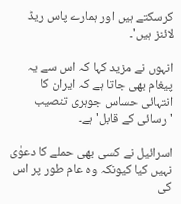کرسکتے ہیں اور ہمارے پاس ریڈ لائنز ہیں'۔

انہوں نے مزید کہا کہ اس سے یہ پیغام بھی جاتا ہے کہ ایران کا انتہائی حساس جوہری تنصیب 'رسائی کے قابل' ہے۔

اسرائیل نے کسی بھی حملے کا دعوٰی نہیں کیا کیونکہ وہ عام طور پر اس کی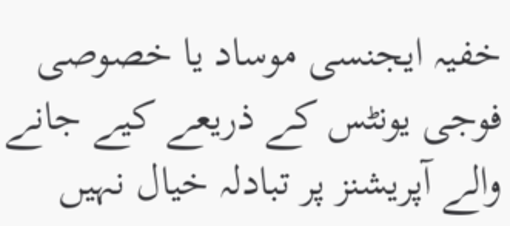خفیہ ایجنسی موساد یا خصوصی فوجی یونٹس کے ذریعے کیے جانے والے آپریشنز پر تبادلہ خیال نہیں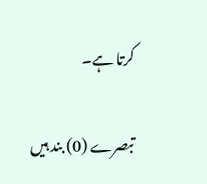کرتا ہے۔

تبصرے (0) بند ہیں